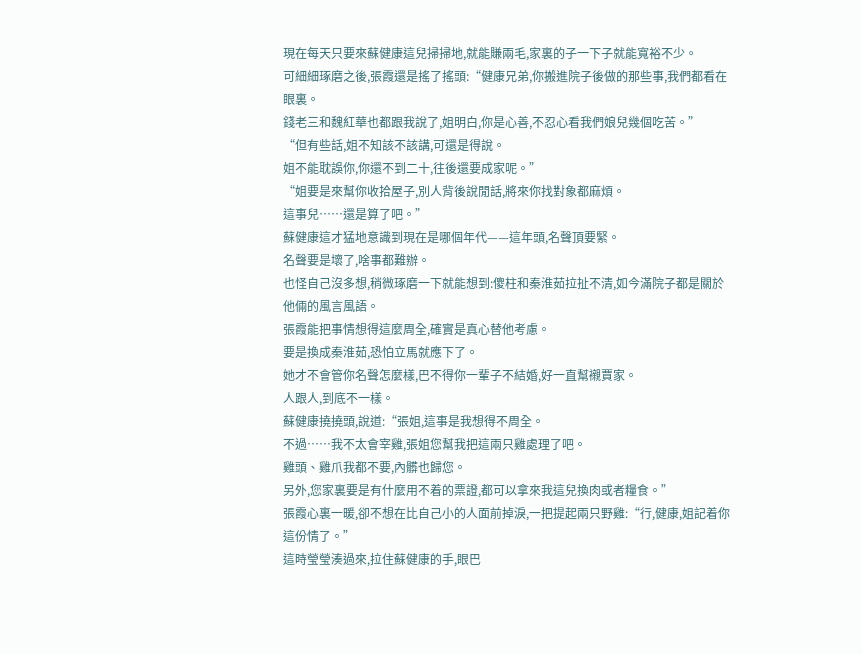現在每天只要來蘇健康這兒掃掃地,就能賺兩毛,家裏的子一下子就能寬裕不少。
可細細琢磨之後,張霞還是搖了搖頭:“健康兄弟,你搬進院子後做的那些事,我們都看在眼裏。
錢老三和魏紅華也都跟我說了,姐明白,你是心善,不忍心看我們娘兒幾個吃苦。”
“但有些話,姐不知該不該講,可還是得說。
姐不能耽誤你,你還不到二十,往後還要成家呢。”
“姐要是來幫你收拾屋子,別人背後說閒話,將來你找對象都麻煩。
這事兒……還是算了吧。”
蘇健康這才猛地意識到現在是哪個年代——這年頭,名聲頂要緊。
名聲要是壞了,啥事都難辦。
也怪自己沒多想,稍微琢磨一下就能想到:傻柱和秦淮茹拉扯不清,如今滿院子都是關於他倆的風言風語。
張霞能把事情想得這麼周全,確實是真心替他考慮。
要是換成秦淮茹,恐怕立馬就應下了。
她才不會管你名聲怎麼樣,巴不得你一輩子不結婚,好一直幫襯賈家。
人跟人,到底不一樣。
蘇健康撓撓頭,說道:“張姐,這事是我想得不周全。
不過……我不太會宰雞,張姐您幫我把這兩只雞處理了吧。
雞頭、雞爪我都不要,內髒也歸您。
另外,您家裏要是有什麼用不着的票證,都可以拿來我這兒換肉或者糧食。”
張霞心裏一暖,卻不想在比自己小的人面前掉淚,一把提起兩只野雞:“行,健康,姐記着你這份情了。”
這時瑩瑩湊過來,拉住蘇健康的手,眼巴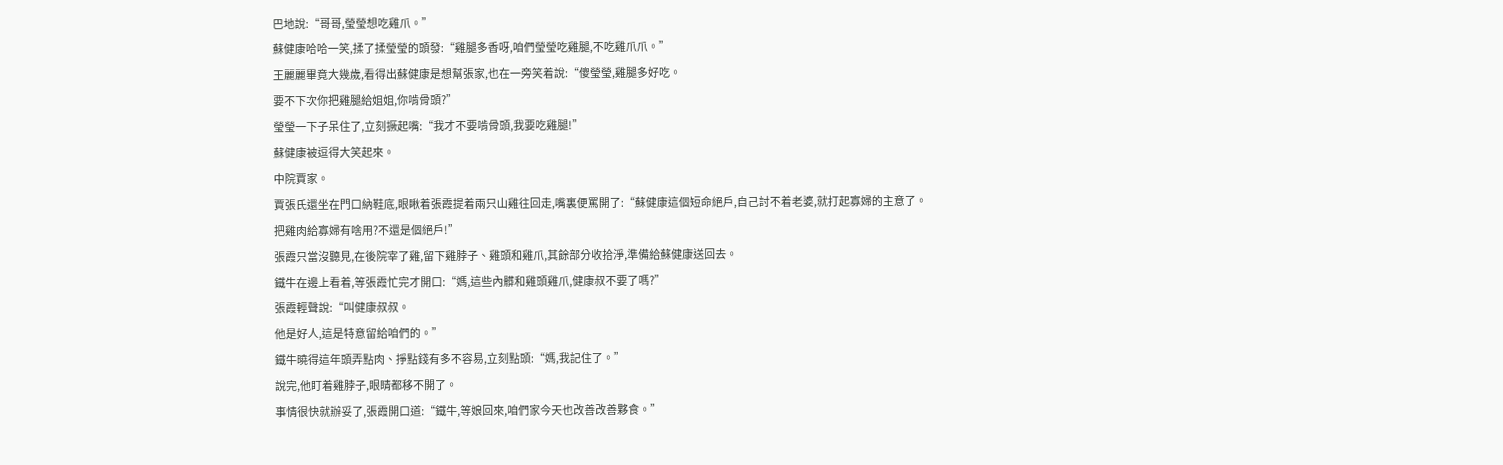巴地說:“哥哥,瑩瑩想吃雞爪。”
蘇健康哈哈一笑,揉了揉瑩瑩的頭發:“雞腿多香呀,咱們瑩瑩吃雞腿,不吃雞爪爪。”
王麗麗畢竟大幾歲,看得出蘇健康是想幫張家,也在一旁笑着說:“傻瑩瑩,雞腿多好吃。
要不下次你把雞腿給姐姐,你啃骨頭?”
瑩瑩一下子呆住了,立刻撅起嘴:“我才不要啃骨頭,我要吃雞腿!”
蘇健康被逗得大笑起來。
中院賈家。
賈張氏還坐在門口納鞋底,眼瞅着張霞提着兩只山雞往回走,嘴裏便罵開了:“蘇健康這個短命絕戶,自己討不着老婆,就打起寡婦的主意了。
把雞肉給寡婦有啥用?不還是個絕戶!”
張霞只當沒聽見,在後院宰了雞,留下雞脖子、雞頭和雞爪,其餘部分收拾淨,準備給蘇健康送回去。
鐵牛在邊上看着,等張霞忙完才開口:“媽,這些內髒和雞頭雞爪,健康叔不要了嗎?”
張霞輕聲說:“叫健康叔叔。
他是好人,這是特意留給咱們的。”
鐵牛曉得這年頭弄點肉、掙點錢有多不容易,立刻點頭:“媽,我記住了。”
說完,他盯着雞脖子,眼睛都移不開了。
事情很快就辦妥了,張霞開口道:“鐵牛,等娘回來,咱們家今天也改善改善夥食。”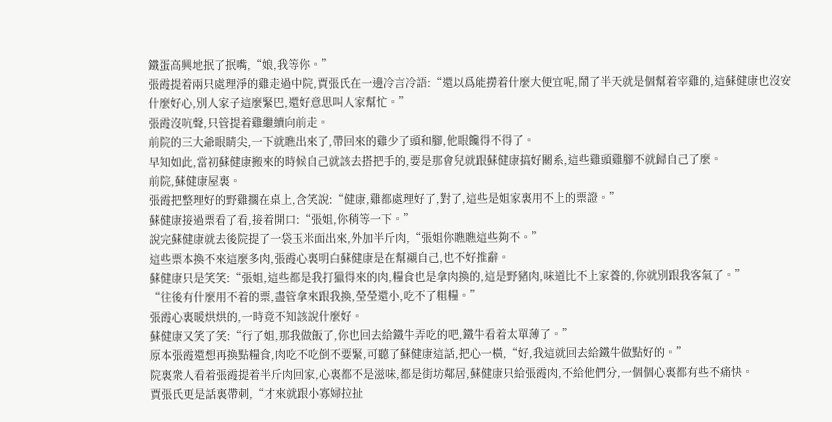鐵蛋高興地抿了抿嘴,“娘,我等你。”
張霞提着兩只處理淨的雞走過中院,賈張氏在一邊冷言冷語:“還以爲能撈着什麼大便宜呢,鬧了半天就是個幫着宰雞的,這蘇健康也沒安什麼好心,別人家子這麼緊巴,還好意思叫人家幫忙。”
張霞沒吭聲,只管提着雞繼續向前走。
前院的三大爺眼睛尖,一下就瞧出來了,帶回來的雞少了頭和腳,他眼饞得不得了。
早知如此,當初蘇健康搬來的時候自己就該去搭把手的,要是那會兒就跟蘇健康搞好關系,這些雞頭雞腳不就歸自己了麼。
前院,蘇健康屋裏。
張霞把整理好的野雞擱在桌上,含笑說:“健康,雞都處理好了,對了,這些是姐家裏用不上的票證。”
蘇健康接過票看了看,接着開口:“張姐,你稍等一下。”
說完蘇健康就去後院提了一袋玉米面出來,外加半斤肉,“張姐你瞧瞧這些夠不。”
這些票本換不來這麼多肉,張霞心裏明白蘇健康是在幫襯自己,也不好推辭。
蘇健康只是笑笑:“張姐,這些都是我打獵得來的肉,糧食也是拿肉換的,這是野豬肉,味道比不上家養的,你就別跟我客氣了。”
“往後有什麼用不着的票,盡管拿來跟我換,瑩瑩還小,吃不了粗糧。”
張霞心裏暖烘烘的,一時竟不知該說什麼好。
蘇健康又笑了笑:“行了姐,那我做飯了,你也回去給鐵牛弄吃的吧,鐵牛看着太單薄了。”
原本張霞還想再換點糧食,肉吃不吃倒不要緊,可聽了蘇健康這話,把心一橫,“好,我這就回去給鐵牛做點好的。”
院裏衆人看着張霞提着半斤肉回家,心裏都不是滋味,都是街坊鄰居,蘇健康只給張霞肉,不給他們分,一個個心裏都有些不痛快。
賈張氏更是話裏帶刺,“才來就跟小寡婦拉扯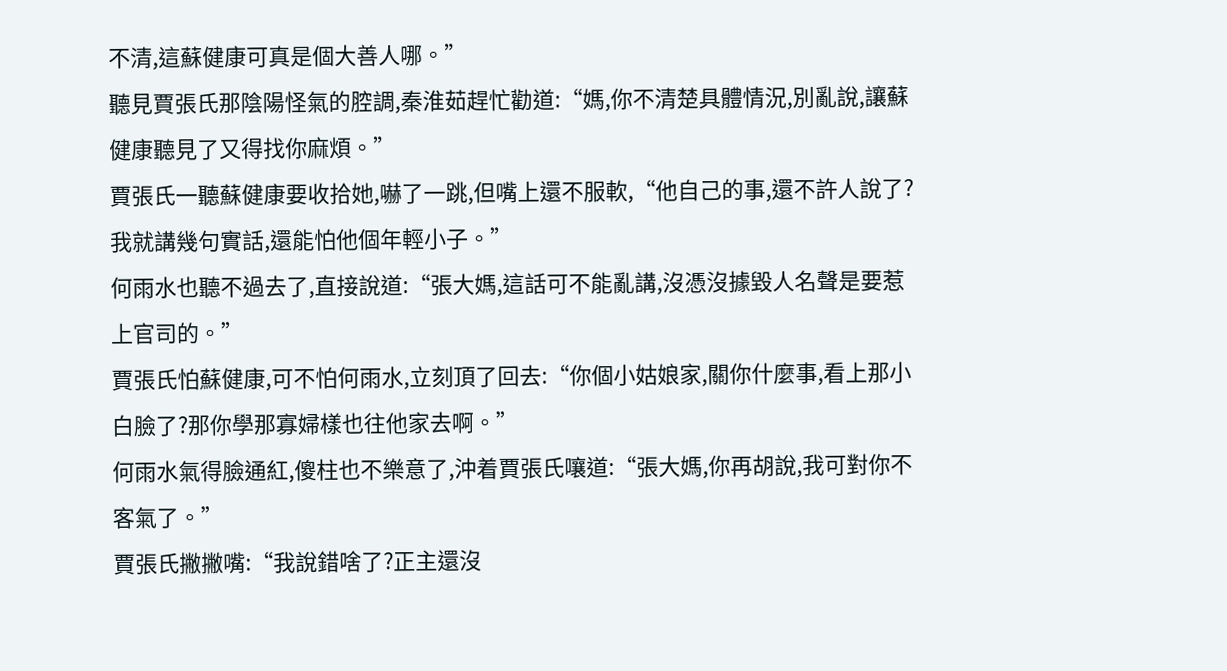不清,這蘇健康可真是個大善人哪。”
聽見賈張氏那陰陽怪氣的腔調,秦淮茹趕忙勸道:“媽,你不清楚具體情況,別亂說,讓蘇健康聽見了又得找你麻煩。”
賈張氏一聽蘇健康要收拾她,嚇了一跳,但嘴上還不服軟,“他自己的事,還不許人說了?我就講幾句實話,還能怕他個年輕小子。”
何雨水也聽不過去了,直接說道:“張大媽,這話可不能亂講,沒憑沒據毀人名聲是要惹上官司的。”
賈張氏怕蘇健康,可不怕何雨水,立刻頂了回去:“你個小姑娘家,關你什麼事,看上那小白臉了?那你學那寡婦樣也往他家去啊。”
何雨水氣得臉通紅,傻柱也不樂意了,沖着賈張氏嚷道:“張大媽,你再胡說,我可對你不客氣了。”
賈張氏撇撇嘴:“我說錯啥了?正主還沒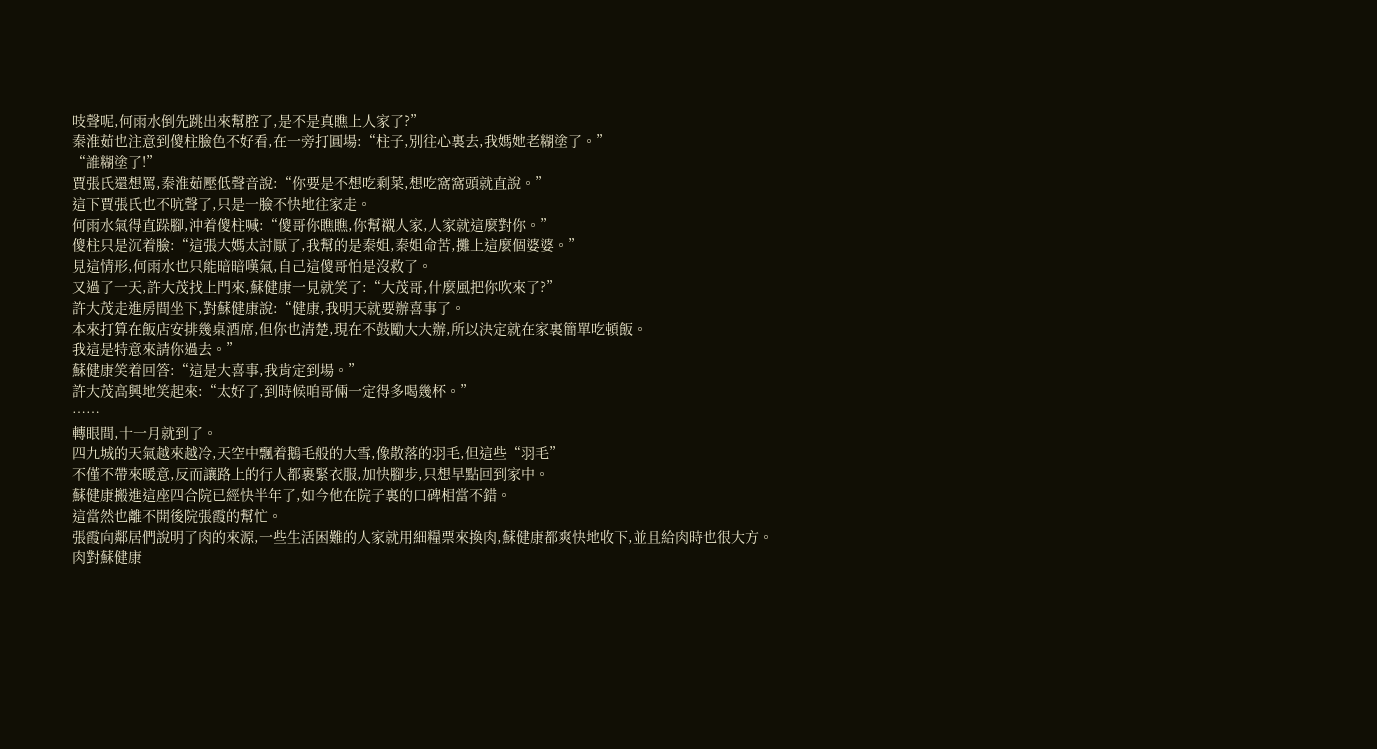吱聲呢,何雨水倒先跳出來幫腔了,是不是真瞧上人家了?”
秦淮茹也注意到傻柱臉色不好看,在一旁打圓場:“柱子,別往心裏去,我媽她老糊塗了。”
“誰糊塗了!”
賈張氏還想罵,秦淮茹壓低聲音說:“你要是不想吃剩菜,想吃窩窩頭就直說。”
這下賈張氏也不吭聲了,只是一臉不快地往家走。
何雨水氣得直跺腳,沖着傻柱喊:“傻哥你瞧瞧,你幫襯人家,人家就這麼對你。”
傻柱只是沉着臉:“這張大媽太討厭了,我幫的是秦姐,秦姐命苦,攤上這麼個婆婆。”
見這情形,何雨水也只能暗暗嘆氣,自己這傻哥怕是沒救了。
又過了一天,許大茂找上門來,蘇健康一見就笑了:“大茂哥,什麼風把你吹來了?”
許大茂走進房間坐下,對蘇健康說:“健康,我明天就要辦喜事了。
本來打算在飯店安排幾桌酒席,但你也清楚,現在不鼓勵大大辦,所以決定就在家裏簡單吃頓飯。
我這是特意來請你過去。”
蘇健康笑着回答:“這是大喜事,我肯定到場。”
許大茂高興地笑起來:“太好了,到時候咱哥倆一定得多喝幾杯。”
……
轉眼間,十一月就到了。
四九城的天氣越來越冷,天空中飄着鵝毛般的大雪,像散落的羽毛,但這些“羽毛”
不僅不帶來暖意,反而讓路上的行人都裹緊衣服,加快腳步,只想早點回到家中。
蘇健康搬進這座四合院已經快半年了,如今他在院子裏的口碑相當不錯。
這當然也離不開後院張霞的幫忙。
張霞向鄰居們說明了肉的來源,一些生活困難的人家就用細糧票來換肉,蘇健康都爽快地收下,並且給肉時也很大方。
肉對蘇健康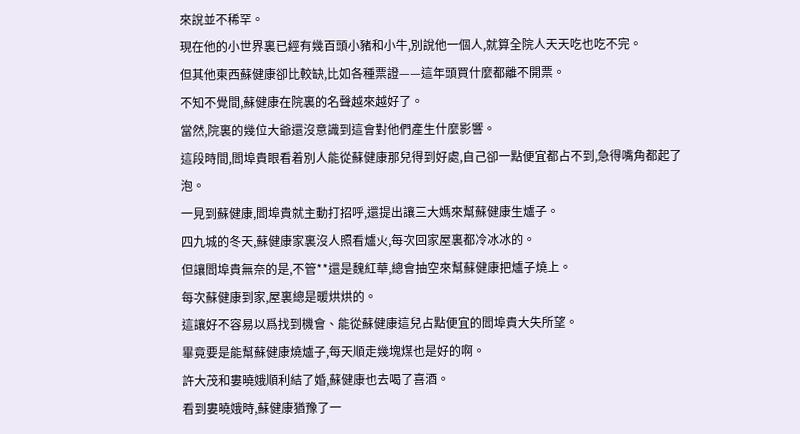來說並不稀罕。
現在他的小世界裏已經有幾百頭小豬和小牛,別說他一個人,就算全院人天天吃也吃不完。
但其他東西蘇健康卻比較缺,比如各種票證——這年頭買什麼都離不開票。
不知不覺間,蘇健康在院裏的名聲越來越好了。
當然,院裏的幾位大爺還沒意識到這會對他們產生什麼影響。
這段時間,閻埠貴眼看着別人能從蘇健康那兒得到好處,自己卻一點便宜都占不到,急得嘴角都起了泡。
一見到蘇健康,閻埠貴就主動打招呼,還提出讓三大媽來幫蘇健康生爐子。
四九城的冬天,蘇健康家裏沒人照看爐火,每次回家屋裏都冷冰冰的。
但讓閻埠貴無奈的是,不管**還是魏紅華,總會抽空來幫蘇健康把爐子燒上。
每次蘇健康到家,屋裏總是暖烘烘的。
這讓好不容易以爲找到機會、能從蘇健康這兒占點便宜的閻埠貴大失所望。
畢竟要是能幫蘇健康燒爐子,每天順走幾塊煤也是好的啊。
許大茂和婁曉娥順利結了婚,蘇健康也去喝了喜酒。
看到婁曉娥時,蘇健康猶豫了一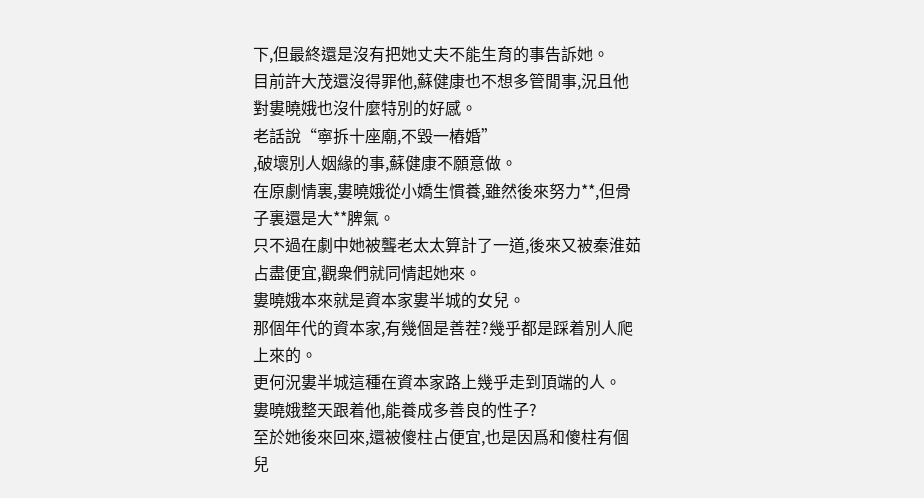下,但最終還是沒有把她丈夫不能生育的事告訴她。
目前許大茂還沒得罪他,蘇健康也不想多管閒事,況且他對婁曉娥也沒什麼特別的好感。
老話說“寧拆十座廟,不毀一樁婚”
,破壞別人姻緣的事,蘇健康不願意做。
在原劇情裏,婁曉娥從小嬌生慣養,雖然後來努力**,但骨子裏還是大**脾氣。
只不過在劇中她被聾老太太算計了一道,後來又被秦淮茹占盡便宜,觀衆們就同情起她來。
婁曉娥本來就是資本家婁半城的女兒。
那個年代的資本家,有幾個是善茬?幾乎都是踩着別人爬上來的。
更何況婁半城這種在資本家路上幾乎走到頂端的人。
婁曉娥整天跟着他,能養成多善良的性子?
至於她後來回來,還被傻柱占便宜,也是因爲和傻柱有個兒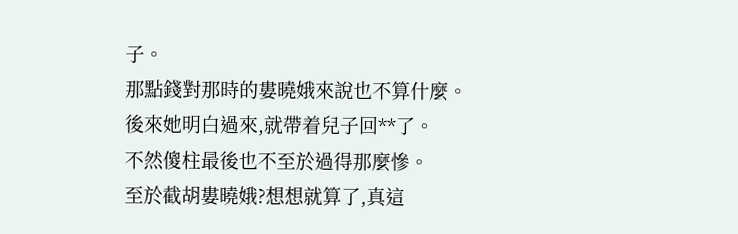子。
那點錢對那時的婁曉娥來說也不算什麼。
後來她明白過來,就帶着兒子回**了。
不然傻柱最後也不至於過得那麼慘。
至於截胡婁曉娥?想想就算了,真這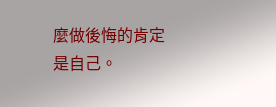麼做後悔的肯定是自己。